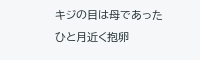キジの目は母であった
ひと月近く抱卵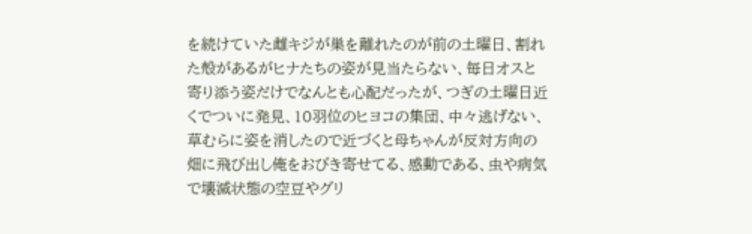を続けていた雌キジが巣を離れたのが前の土曜日、割れた殻があるがヒナたちの姿が見当たらない、毎日オスと寄り添う姿だけでなんとも心配だったが、つぎの土曜日近くでついに発見、10羽位のヒヨコの集団、中々逃げない、草むらに姿を消したので近づくと母ちゃんが反対方向の畑に飛び出し俺をおびき寄せてる、感動である、虫や病気で壊滅状態の空豆やグリ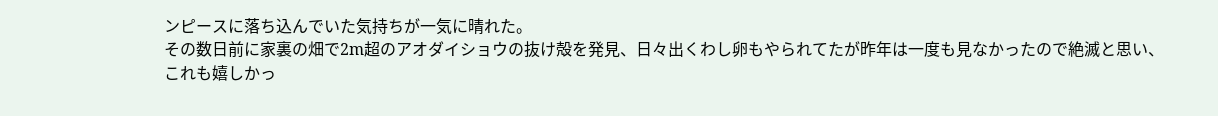ンピースに落ち込んでいた気持ちが一気に晴れた。
その数日前に家裏の畑で2m超のアオダイショウの抜け殻を発見、日々出くわし卵もやられてたが昨年は一度も見なかったので絶滅と思い、これも嬉しかっ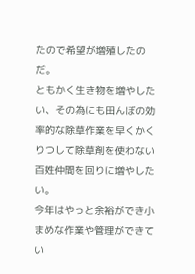たので希望が増殖したのだ。
ともかく生き物を増やしたい、その為にも田んぼの効率的な除草作業を早くかくりつして除草剤を使わない百姓仲間を回りに増やしたい。
今年はやっと余裕ができ小まめな作業や管理ができてい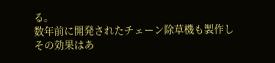る。
数年前に開発されたチェーン除草機も製作しその効果はあ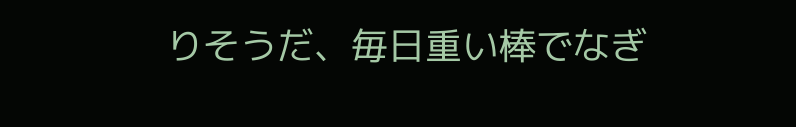りそうだ、毎日重い棒でなぎ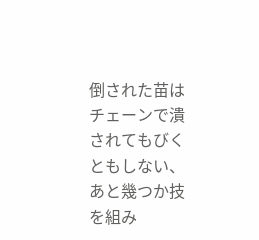倒された苗はチェーンで潰されてもびくともしない、あと幾つか技を組み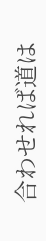合わせれば道は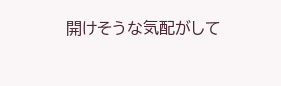開けそうな気配がして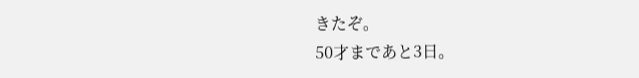きたぞ。
50才まであと3日。